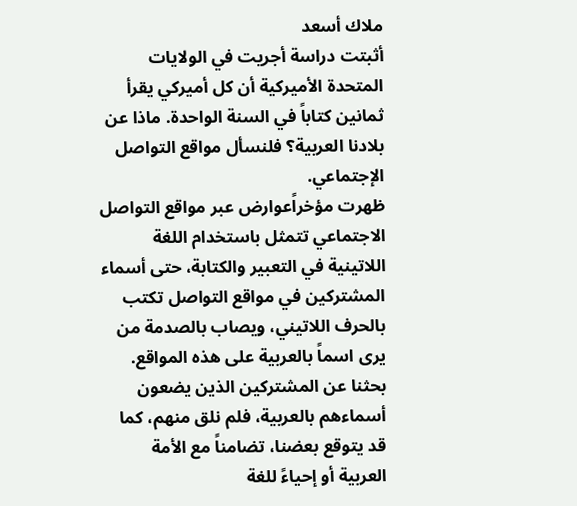ملاك أسعد
أثبتت دراسة أجريت في الولايات المتحدة الأميركية أن كل أميركي يقرأ ثمانين كتاباً في السنة الواحدة. ماذا عن بلادنا العربية؟ فلنسأل مواقع التواصل الإجتماعي.
ظهرت مؤخراًعوارض عبر مواقع التواصل الاجتماعي تتمثل باستخدام اللغة اللاتينية في التعبير والكتابة، حتى أسماء المشتركين في مواقع التواصل تكتب بالحرف اللاتيني، ويصاب بالصدمة من يرى اسماً بالعربية على هذه المواقع.
بحثنا عن المشتركين الذين يضعون أسماءهم بالعربية، فلم نلق منهم، كما قد يتوقع بعضنا، تضامناً مع الأمة العربية أو إحياءً للغة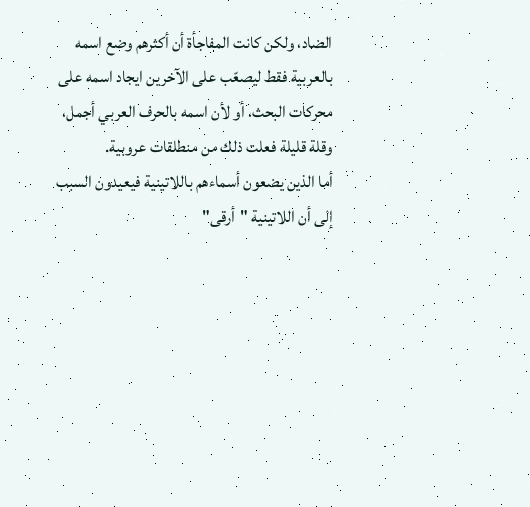الضاد، ولكن كانت المفاجأة أن أكثرهم وضع اسمه بالعربية فقط ليصعّب على الآخرين ايجاد اسمه على محركات البحث، أو لأن اسمه بالحرف العربي أجمل، وقلة قليلة فعلت ذلك من منطلقات عروبية.
أما الذين يضعون أسماءهم باللاتينية فيعيدون السبب إلى أن اللاتينية "أرقى"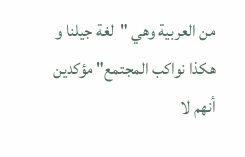من العربية وهي "لغة جيلنا و هكذا نواكب المجتمع" مؤكدين أنهم لا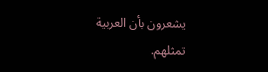يشعرون بأن العربية تمثلهم.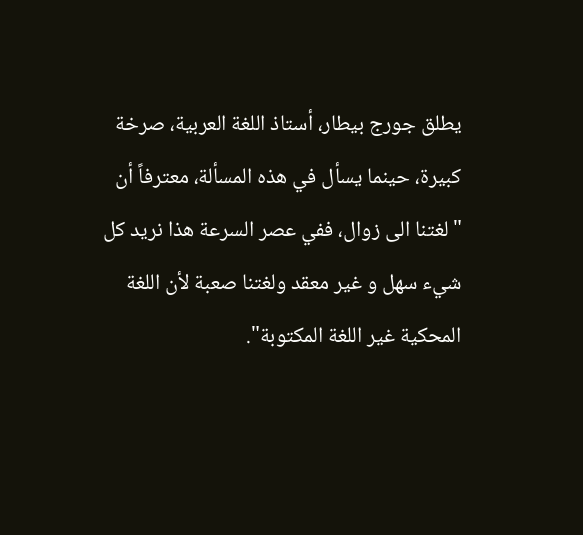يطلق جورج بيطار، أستاذ اللغة العربية، صرخة كبيرة، حينما يسأل في هذه المسألة، معترفاً أن "لغتنا الى زوال، ففي عصر السرعة هذا نريد كل شيء سهل و غير معقد ولغتنا صعبة لأن اللغة المحكية غير اللغة المكتوبة".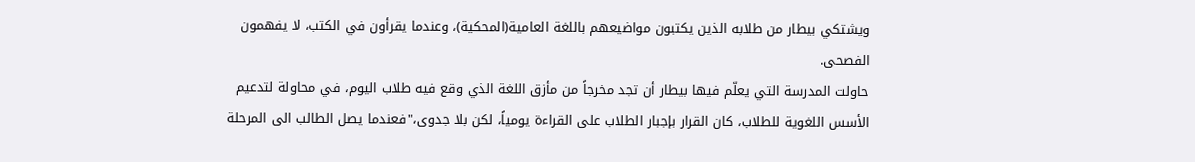ويشتكي بيطار من طلابه الذين يكتبون مواضيعهم باللغة العامية(المحكية)، وعندما يقرأون في الكتب، لا يفهمون الفصحى.
حاولت المدرسة التي يعلّم فيها بيطار أن تجد مخرجاً من مأزق اللغة الذي وقع فيه طلاب اليوم، في محاولة لتدعيم الأسس اللغوية للطلاب، كان القرار بإجبار الطلاب على القراءة يومياً، لكن بلا جدوى،"فعندما يصل الطالب الى المرحلة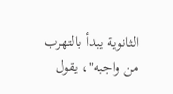الثانوية يبدأ بالتهرب من واجبه"، يقول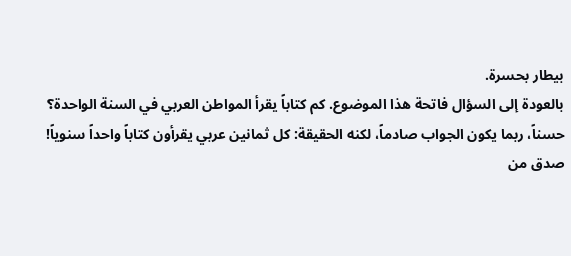بيطار بحسرة.
بالعودة إلى السؤال فاتحة هذا الموضوع. كم كتاباً يقرأ المواطن العربي في السنة الواحدة؟
حسناً، ربما يكون الجواب صادماً، لكنه الحقيقة: كل ثمانين عربي يقرأون كتاباً واحداً سنوياً!
صدق من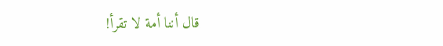قال أننا أمة لا تقرأ!